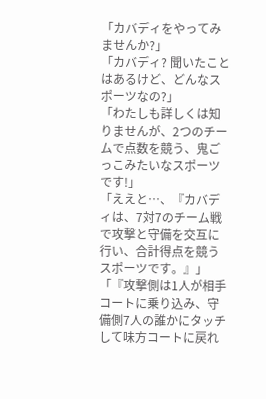「カバディをやってみませんか?」
「カバディ? 聞いたことはあるけど、どんなスポーツなの?」
「わたしも詳しくは知りませんが、2つのチームで点数を競う、鬼ごっこみたいなスポーツです!」
「ええと…、『カバディは、7対7のチーム戦で攻撃と守備を交互に行い、合計得点を競うスポーツです。』」
「『攻撃側は1人が相手コートに乗り込み、守備側7人の誰かにタッチして味方コートに戻れ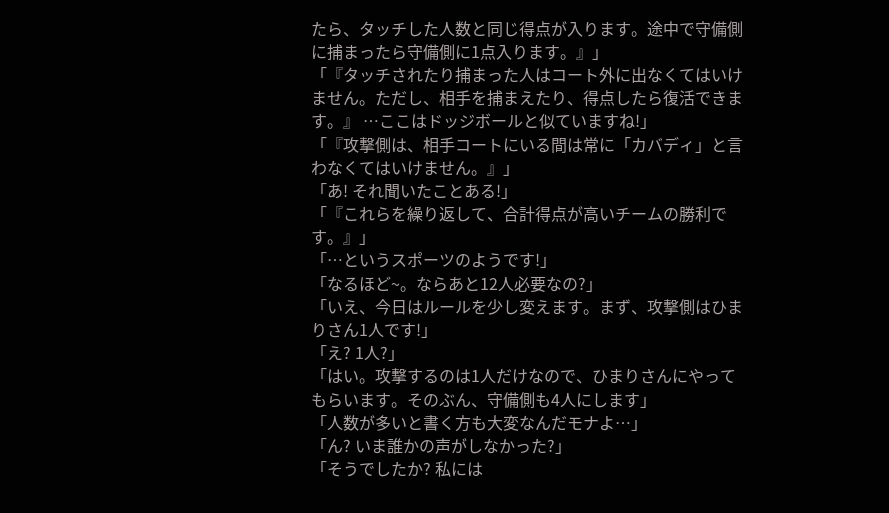たら、タッチした人数と同じ得点が入ります。途中で守備側に捕まったら守備側に1点入ります。』」
「『タッチされたり捕まった人はコート外に出なくてはいけません。ただし、相手を捕まえたり、得点したら復活できます。』 …ここはドッジボールと似ていますね!」
「『攻撃側は、相手コートにいる間は常に「カバディ」と言わなくてはいけません。』」
「あ! それ聞いたことある!」
「『これらを繰り返して、合計得点が高いチームの勝利です。』」
「…というスポーツのようです!」
「なるほど~。ならあと12人必要なの?」
「いえ、今日はルールを少し変えます。まず、攻撃側はひまりさん1人です!」
「え? 1人?」
「はい。攻撃するのは1人だけなので、ひまりさんにやってもらいます。そのぶん、守備側も4人にします」
「人数が多いと書く方も大変なんだモナよ…」
「ん? いま誰かの声がしなかった?」
「そうでしたか? 私には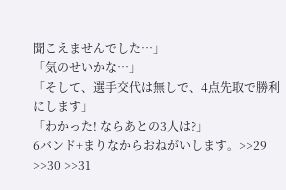聞こえませんでした…」
「気のせいかな…」
「そして、選手交代は無しで、4点先取で勝利にします」
「わかった! ならあとの3人は?」
6バンド+まりなからおねがいします。>>29 >>30 >>31